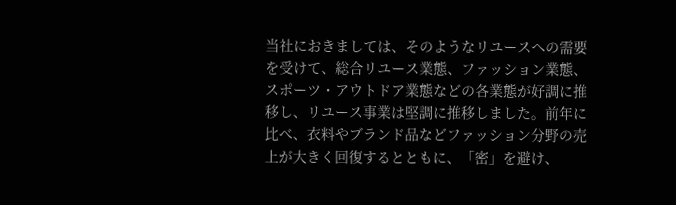当社におきましては、そのようなリユースへの需要を受けて、総合リユース業態、ファッション業態、スポーツ・アウトドア業態などの各業態が好調に推移し、リユース事業は堅調に推移しました。前年に比べ、衣料やブランド品などファッション分野の売上が大きく回復するとともに、「密」を避け、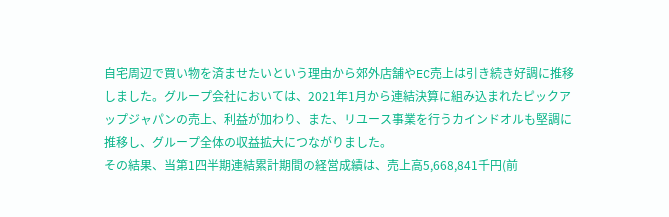自宅周辺で買い物を済ませたいという理由から郊外店舗やEC売上は引き続き好調に推移しました。グループ会社においては、2021年1月から連結決算に組み込まれたピックアップジャパンの売上、利益が加わり、また、リユース事業を行うカインドオルも堅調に推移し、グループ全体の収益拡大につながりました。
その結果、当第1四半期連結累計期間の経営成績は、売上高5,668,841千円(前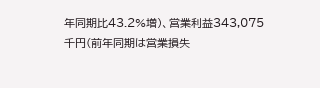年同期比43.2%増)、営業利益343,075千円(前年同期は営業損失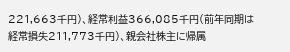221,663千円)、経常利益366,085千円(前年同期は経常損失211,773千円)、親会社株主に帰属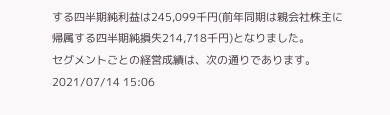する四半期純利益は245,099千円(前年同期は親会社株主に帰属する四半期純損失214,718千円)となりました。
セグメントごとの経営成績は、次の通りであります。
2021/07/14 15:06